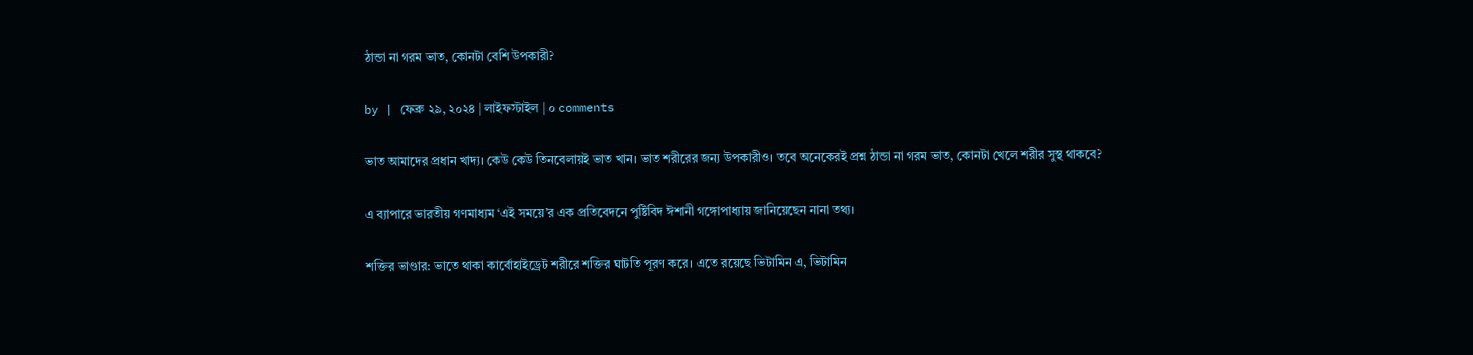ঠান্ডা না গরম ভাত, কোনটা বেশি উপকারী?

by | ফেব্রু ২৯, ২০২৪ | লাইফস্টাইল | ০ comments

ভাত আমাদের প্রধান খাদ্য। কেউ কেউ তিনবেলায়ই ভাত খান। ভাত শরীরের জন্য উপকারীও। তবে অনেকেরই প্রশ্ন ঠান্ডা না গরম ভাত, কোনটা খেলে শরীর সুস্থ থাকবে?

এ ব্যাপারে ভারতীয় গণমাধ্যম ‘এই সময়ে’র এক প্রতিবেদনে পুষ্টিবিদ ঈশানী গঙ্গোপাধ্যায় জানিয়েছেন নানা তথ্য।

শক্তির ভাণ্ডার: ভাতে থাকা কার্বোহাইড্রেট শরীরে শক্তির ঘাটতি পূরণ করে। এতে রয়েছে ভিটামিন এ, ভিটামিন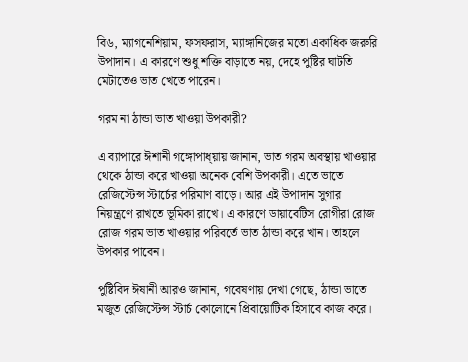বি৬, ম্যাগনেশিয়াম, ফসফরাস, ম্যাঙ্গানিজের মতো একাধিক জরুরি উপাদান। এ কারণে শুধু শক্তি বাড়াতে নয়, দেহে পুষ্টির ঘাটতি মেটাতেও ভাত খেতে পারেন।

গরম না ঠান্ডা ভাত খাওয়া উপকারী?

এ ব্যাপারে ঈশানী গঙ্গোপাধ্য়ায় জানান, ভাত গরম অবস্থায় খাওয়ার থেকে ঠান্ডা করে খাওয়া অনেক বেশি উপকারী। এতে ভাতে রেজিস্টেন্স স্টার্চের পরিমাণ বাড়ে। আর এই উপাদান সুগার নিয়ন্ত্রণে রাখতে ভূমিকা রাখে। এ কারণে ডায়াবেটিস রোগীরা রোজ রোজ গরম ভাত খাওয়ার পরিবর্তে ভাত ঠান্ডা করে খান। তাহলে উপকার পাবেন।

পুষ্টিবিদ ঈষানী আরও জানান, গবেষণায় দেখা গেছে, ঠান্ডা ভাতে মজুত রেজিস্টেন্স স্টার্চ কোলোনে প্রিবায়োটিক হিসাবে কাজ করে।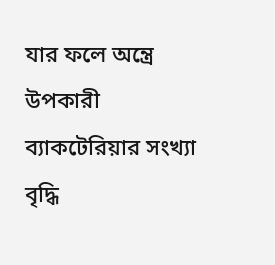যার ফলে অন্ত্রে উপকারী ব্যাকটেরিয়ার সংখ্যা বৃদ্ধি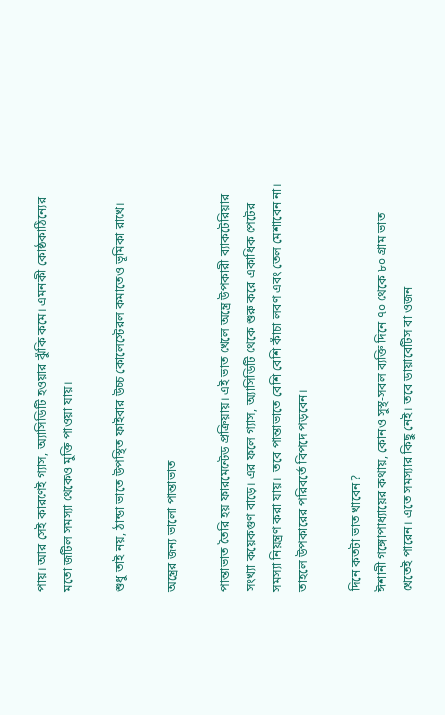পায়। আর সেই কারণেই গ্যাস, অ্যাসিডিটি হওয়ার ঝুঁকি কমে। এমনকী কোষ্ঠকাঠিন্যের মতো জটিল সমস্যা থেকেও মুক্তি পাওয়া যায়।

শুধু তাই নয়, ঠান্ডা ভাতে উপস্থিত ফাইবার উচ্চ কোলেস্টেরল কমাতেও ভূমিকা রাখে।

অন্ত্রের জন্য ভালো পান্তাভাত

পান্তাভাত তৈরি হয় ফারমেন্টেড প্রক্রিয়ায়। এই ভাত খেলে অন্ত্রে উপকারী ব্যাকটেরিয়ার সংখ্যা কয়েকগুণ বাড়ে। এর ফলে গ্যাস, অ্যাসিডিটি থেকে শুরু করে একাধিক পেটের সমস্যা নিয়ন্ত্রণ করা যায়।  তবে পান্তাভাতে বেশি বেশি কাঁচা লবণ এবং তেল মেশাবেন না। তাহলে উপকারের পরিবর্তে বিপদে পড়বেন।

দিনে কতটা ভাত খাবেন?
ঈশানী গঙ্গোপাধ্যায়ের কথায়, কোনও সুস্থ-সবল ব্যক্তি দিনে ৭০ থেকে ৮০ গ্রাম ভাত খেতেই পারেন। এতে সমস্যার কিছু নেই। তবে ডায়াবেটিস বা ওজন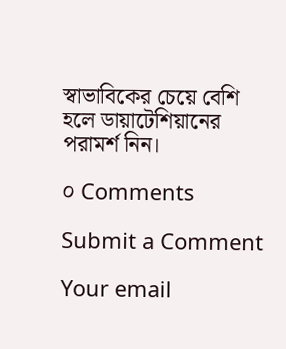স্বাভাবিকের চেয়ে বেশি হলে ডায়াটেশিয়ানের পরামর্শ নিন।

০ Comments

Submit a Comment

Your email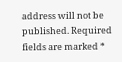address will not be published. Required fields are marked *